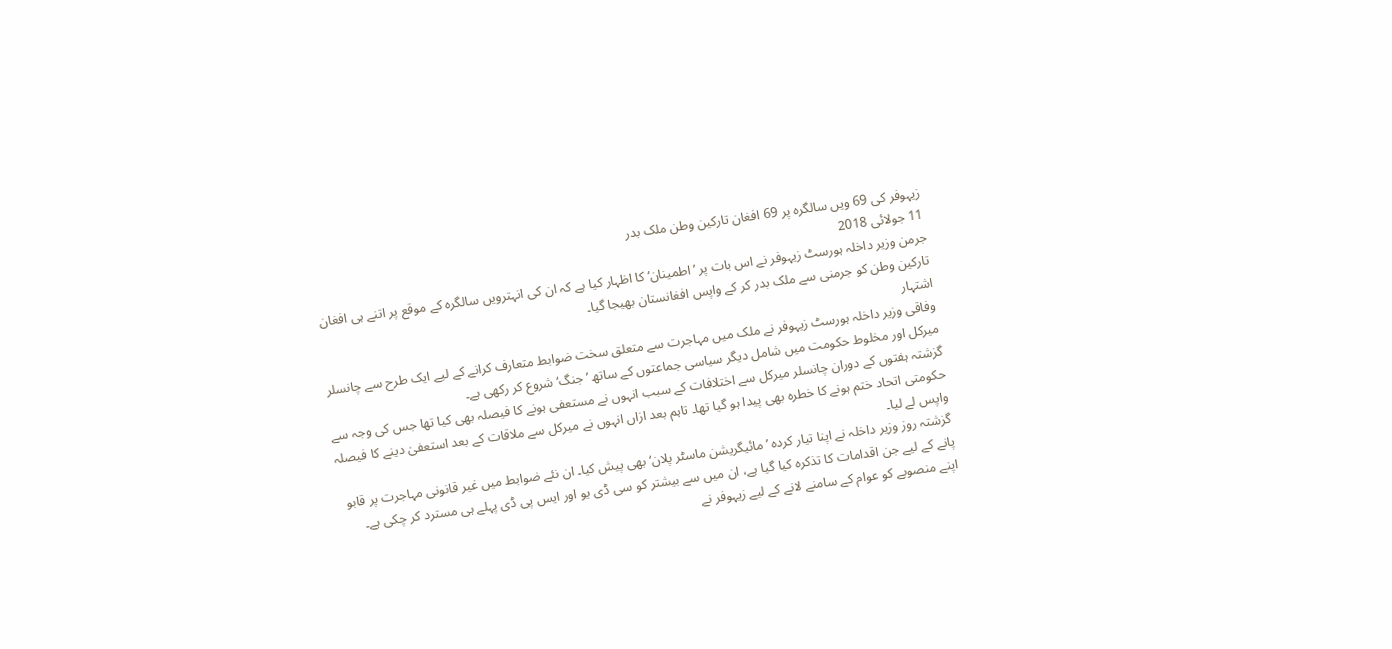زیہوفر کی 69 ویں سالگرہ پر 69 افغان تارکین وطن ملک بدر
11 جولائی 2018
جرمن وزیر داخلہ ہورسٹ زیہوفر نے اس بات پر ’اطمینان‘ کا اظہار کیا ہے کہ ان کی انہترویں سالگرہ کے موقع پر اتنے ہی افغان تارکین وطن کو جرمنی سے ملک بدر کر کے واپس افغانستان بھیجا گیا۔
اشتہار
وفاقی وزیر داخلہ ہورسٹ زیہوفر نے ملک میں مہاجرت سے متعلق سخت ضوابط متعارف کرانے کے لیے ایک طرح سے چانسلر میرکل اور مخلوط حکومت میں شامل دیگر سیاسی جماعتوں کے ساتھ ’جنگ‘ شروع کر رکھی ہے۔
گزشتہ ہفتوں کے دوران چانسلر میرکل سے اختلافات کے سبب انہوں نے مستعفی ہونے کا فیصلہ بھی کیا تھا جس کی وجہ سے حکومتی اتحاد ختم ہونے کا خطرہ بھی پیدا ہو گیا تھا۔ تاہم بعد ازاں انہوں نے میرکل سے ملاقات کے بعد استعفیٰ دینے کا فیصلہ واپس لے لیا۔
گزشتہ روز وزیر داخلہ نے اپنا تیار کردہ ’مائیگریشن ماسٹر پلان‘ بھی پیش کیا۔ ان نئے ضوابط میں غیر قانونی مہاجرت پر قابو پانے کے لیے جن اقدامات کا تذکرہ کیا گیا ہے، ان میں سے بیشتر کو سی ڈی یو اور ایس پی ڈی پہلے ہی مسترد کر چکی ہے۔
اپنے منصوبے کو عوام کے سامنے لانے کے لیے زیہوفر نے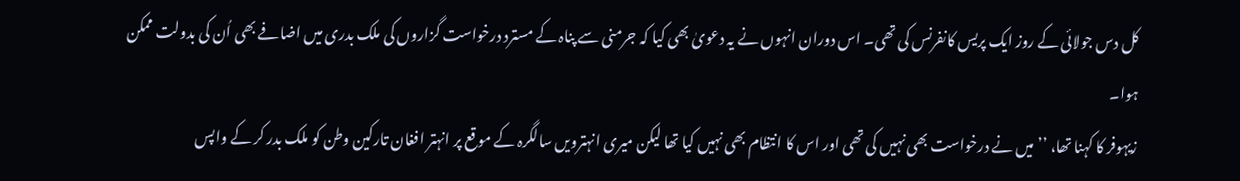کل دس جولائی کے روز ایک پریس کانفرنس کی تھی۔ اس دوران انہوں نے یہ دعویٰ بھی کیا کہ جرمنی سے پناہ کے مسترد درخواست گزاروں کی ملک بدری میں اضافے بھی اُن کی بدولت ممکن ہوا۔
زیہوفر کا کہنا تھا، ’’میں نے درخواست بھی نہیں کی تھی اور اس کا انتظام بھی نہیں کیا تھا لیکن میری انہترویں سالگرہ کے موقع پر انہتر افغان تارکین وطن کو ملک بدر کر کے واپس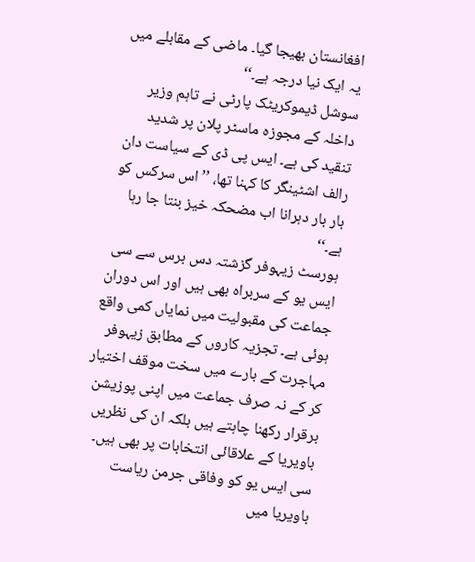افغانستان بھیجا گیا۔ ماضی کے مقابلے میں یہ ایک نیا درجہ ہے۔‘‘
سوشل ڈیموکریٹک پارٹی نے تاہم وزیر داخلہ کے مجوزہ ماسٹر پلان پر شدید تنقید کی ہے۔ ایس پی ڈی کے سیاست دان رالف اشٹینگر کا کہنا تھا، ’’اس سرکس کو بار بار دہرانا اب مضحکہ خیز بنتا جا رہا ہے۔‘‘
ہورسٹ زیہوفر گزشتہ دس برس سے سی ایس یو کے سربراہ بھی ہیں اور اس دوران جماعت کی مقبولیت میں نمایاں کمی واقع ہوئی ہے۔ تجزیہ کاروں کے مطابق زیہوفر مہاجرت کے بارے میں سخت موقف اختیار کر کے نہ صرف جماعت میں اپنی پوزیشن برقرار رکھنا چاہتے ہیں بلکہ ان کی نظریں باویریا کے علاقائی انتخابات پر بھی ہیں۔
سی ایس یو کو وفاقی جرمن ریاست باویریا میں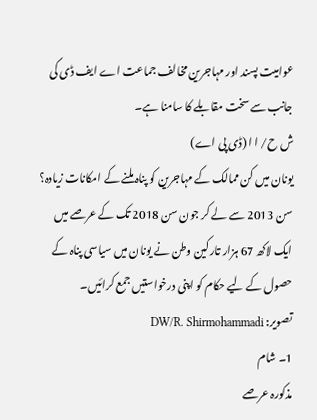عوامیت پسند اور مہاجرین مخالف جماعت اے ایف ڈی کی جانب سے سخت مقابلے کا سامنا ہے۔
ش ح/ ا ا (ڈی پی اے)
یونان میں کن ممالک کے مہاجرین کو پناہ ملنے کے امکانات زیادہ؟
سن 2013 سے لے کر جون سن 2018 تک کے عرصے میں ایک لاکھ 67 ہزار تارکین وطن نے یونان میں سیاسی پناہ کے حصول کے لیے حکام کو اپنی درخواستیں جمع کرائیں۔
تصویر: DW/R. Shirmohammadi
1۔ شام
مذکورہ عرصے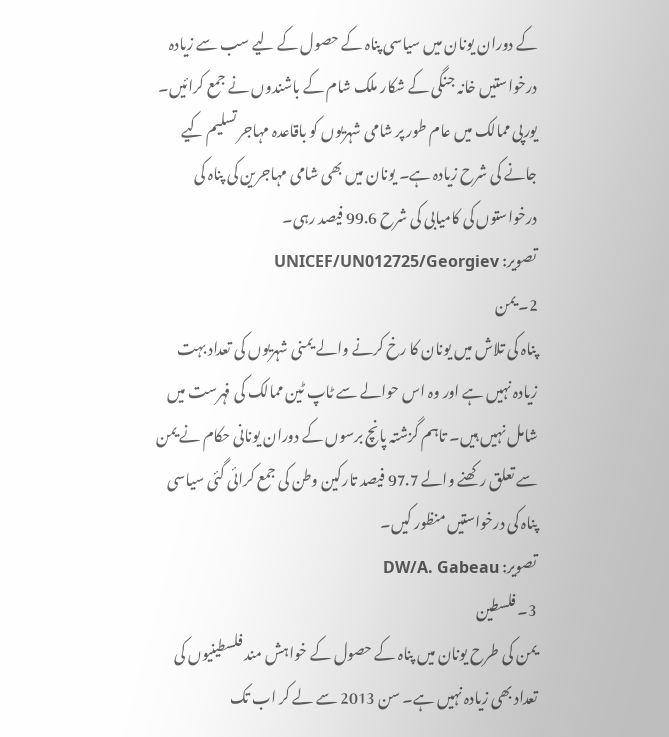کے دوران یونان میں سیاسی پناہ کے حصول کے لیے سب سے زیادہ درخواستیں خانہ جنگی کے شکار ملک شام کے باشندوں نے جمع کرائیں۔ یورپی ممالک میں عام طور پر شامی شہریوں کو باقاعدہ مہاجر تسلیم کیے جانے کی شرح زیادہ ہے۔ یونان میں بھی شامی مہاجرین کی پناہ کی درخواستوں کی کامیابی کی شرح 99.6 فیصد رہی۔
تصویر: UNICEF/UN012725/Georgiev
2۔ یمن
پناہ کی تلاش میں یونان کا رخ کرنے والے یمنی شہریوں کی تعداد بہت زیادہ نہیں ہے اور وہ اس حوالے سے ٹاپ ٹین ممالک کی فہرست میں شامل نہیں ہیں۔ تاہم گزشتہ پانچ برسوں کے دوران یونانی حکام نے یمن سے تعلق رکھنے والے 97.7 فیصد تارکین وطن کی جمع کرائی گئی سیاسی پناہ کی درخواستیں منظور کیں۔
تصویر: DW/A. Gabeau
3۔ فلسطین
یمن کی طرح یونان میں پناہ کے حصول کے خواہش مند فلسطینیوں کی تعداد بھی زیادہ نہیں ہے۔ سن 2013 سے لے کر اب تک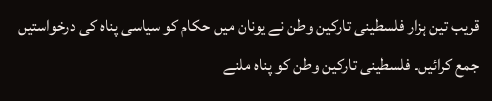قریب تین ہزار فلسطینی تارکین وطن نے یونان میں حکام کو سیاسی پناہ کی درخواستیں جمع کرائیں۔ فلسطینی تارکین وطن کو پناہ ملنے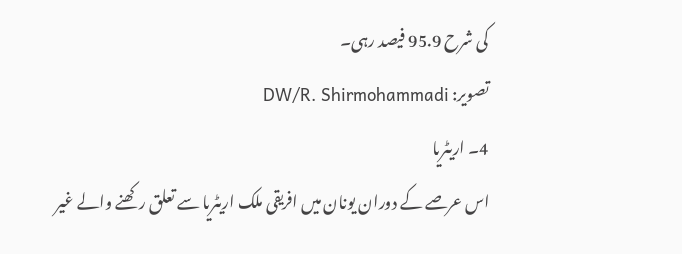کی شرح 95.9 فیصد رہی۔
تصویر: DW/R. Shirmohammadi
4۔ اریٹریا
اس عرصے کے دوران یونان میں افریقی ملک اریٹریا سے تعلق رکھنے والے غیر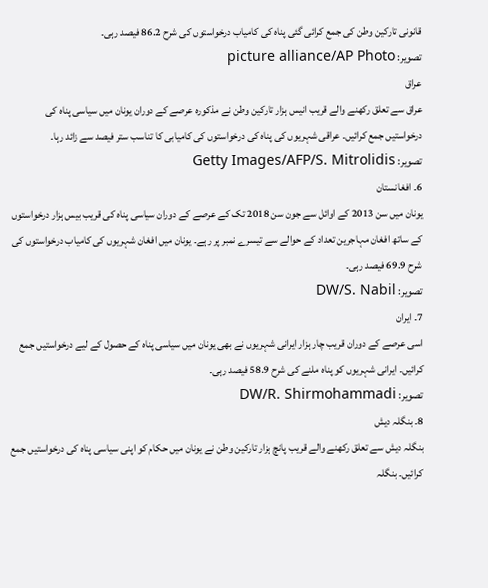قانونی تارکین وطن کی جمع کرائی گئی پناہ کی کامیاب درخواستوں کی شرح 86.2 فیصد رہی۔
تصویر: picture alliance/AP Photo
عراق
عراق سے تعلق رکھنے والے قریب انیس ہزار تارکین وطن نے مذکورہ عرصے کے دوران یونان میں سیاسی پناہ کی درخواستیں جمع کرائیں۔ عراقی شہریوں کی پناہ کی درخواستوں کی کامیابی کا تناسب ستر فیصد سے زائد رہا۔
تصویر: Getty Images/AFP/S. Mitrolidis
6۔ افغانستان
یونان میں سن 2013 کے اوائل سے جون سن 2018 تک کے عرصے کے دوران سیاسی پناہ کی قریب بیس ہزار درخواستوں کے ساتھ افغان مہاجرین تعداد کے حوالے سے تیسرے نمبر پر رہے۔ یونان میں افغان شہریوں کی کامیاب درخواستوں کی شرح 69.9 فیصد رہی۔
تصویر: DW/S. Nabil
7۔ ایران
اسی عرصے کے دوران قریب چار ہزار ایرانی شہریوں نے بھی یونان میں سیاسی پناہ کے حصول کے لیے درخواستیں جمع کرائیں۔ ایرانی شہریوں کو پناہ ملنے کی شرح 58.9 فیصد رہی۔
تصویر: DW/R. Shirmohammadi
8۔ بنگلہ دیش
بنگلہ دیش سے تعلق رکھنے والے قریب پانچ ہزار تارکین وطن نے یونان میں حکام کو اپنی سیاسی پناہ کی درخواستیں جمع کرائیں۔ بنگلہ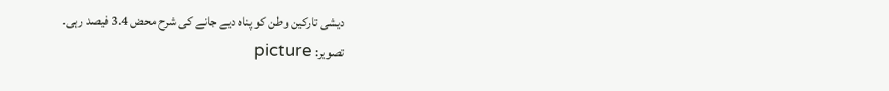دیشی تارکین وطن کو پناہ دیے جانے کی شرح محض 3.4 فیصد رہی۔
تصویر: picture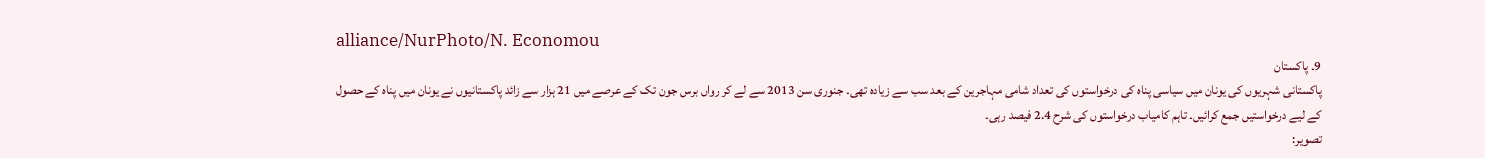alliance/NurPhoto/N. Economou
9۔ پاکستان
پاکستانی شہریوں کی یونان میں سیاسی پناہ کی درخواستوں کی تعداد شامی مہاجرین کے بعد سب سے زیادہ تھی۔ جنوری سن 2013 سے لے کر رواں برس جون تک کے عرصے میں 21 ہزار سے زائد پاکستانیوں نے یونان میں پناہ کے حصول کے لیے درخواستیں جمع کرائیں۔ تاہم کامیاب درخواستوں کی شرح 2.4 فیصد رہی۔
تصویر: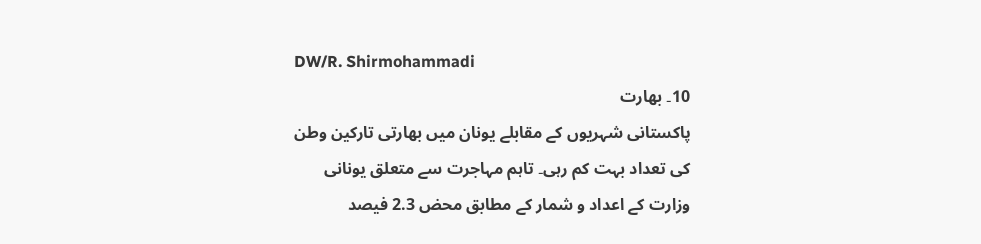DW/R. Shirmohammadi
10۔ بھارت
پاکستانی شہریوں کے مقابلے یونان میں بھارتی تارکین وطن کی تعداد بہت کم رہی۔ تاہم مہاجرت سے متعلق یونانی وزارت کے اعداد و شمار کے مطابق محض 2.3 فیصد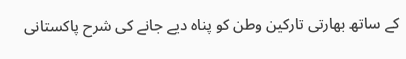کے ساتھ بھارتی تارکین وطن کو پناہ دیے جانے کی شرح پاکستانی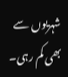شہریوں سے بھی کم رہی۔